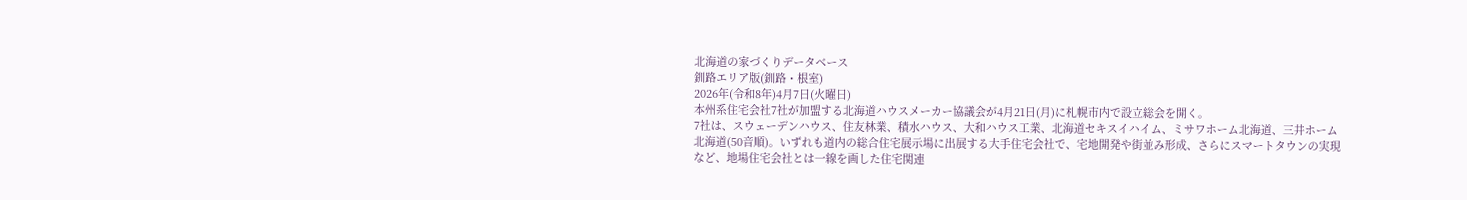北海道の家づくりデータベース
釧路エリア版(釧路・根室)
2026年(令和8年)4月7日(火曜日)
本州系住宅会社7社が加盟する北海道ハウスメーカー協議会が4月21日(月)に札幌市内で設立総会を開く。
7社は、スウェーデンハウス、住友林業、積水ハウス、大和ハウス工業、北海道セキスイハイム、ミサワホーム北海道、三井ホーム北海道(50音順)。いずれも道内の総合住宅展示場に出展する大手住宅会社で、宅地開発や街並み形成、さらにスマートタウンの実現など、地場住宅会社とは一線を画した住宅関連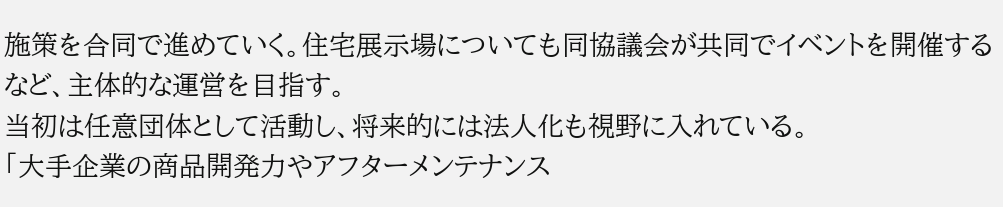施策を合同で進めていく。住宅展示場についても同協議会が共同でイベントを開催するなど、主体的な運営を目指す。
当初は任意団体として活動し、将来的には法人化も視野に入れている。
「大手企業の商品開発力やアフターメンテナンス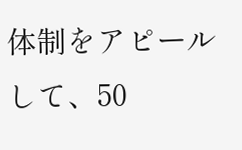体制をアピールして、50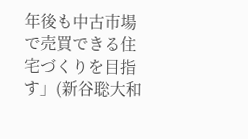年後も中古市場で売買できる住宅づくりを目指す」(新谷聡大和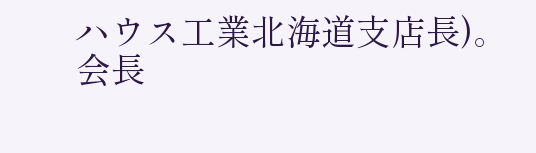ハウス工業北海道支店長)。
会長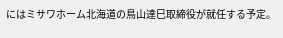にはミサワホーム北海道の鳥山達巳取締役が就任する予定。